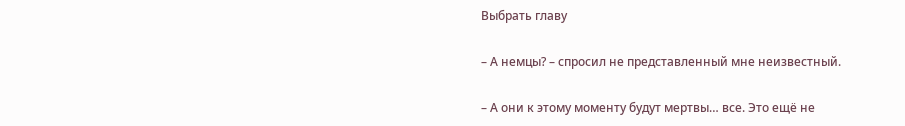Выбрать главу

– А немцы? – спросил не представленный мне неизвестный.

– А они к этому моменту будут мертвы… все. Это ещё не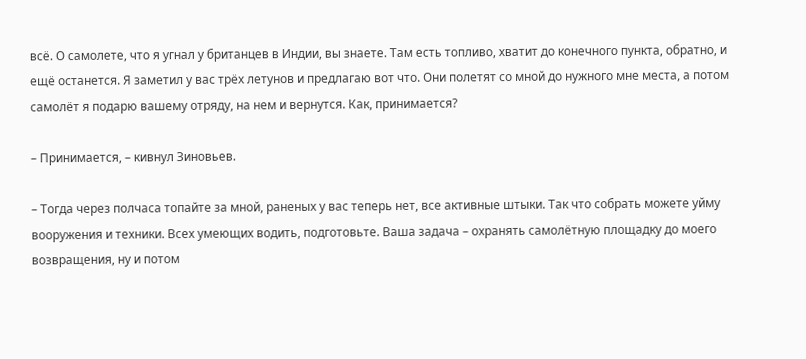всё. О самолете, что я угнал у британцев в Индии, вы знаете. Там есть топливо, хватит до конечного пункта, обратно, и ещё останется. Я заметил у вас трёх летунов и предлагаю вот что. Они полетят со мной до нужного мне места, а потом самолёт я подарю вашему отряду, на нем и вернутся. Как, принимается?

– Принимается, – кивнул Зиновьев.

– Тогда через полчаса топайте за мной, раненых у вас теперь нет, все активные штыки. Так что собрать можете уйму вооружения и техники. Всех умеющих водить, подготовьте. Ваша задача – охранять самолётную площадку до моего возвращения, ну и потом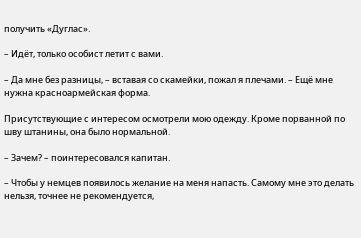получить «Дуглас».

– Идёт, только особист летит с вами.

– Да мне без разницы, – вставая со скамейки, пожал я плечами. – Ещё мне нужна красноармейская форма.

Присутствующие с интересом осмотрели мою одежду. Кроме порванной по шву штанины, она было нормальной.

– Зачем? – поинтересовался капитан.

– Чтобы у немцев появилось желание на меня напасть. Самому мне это делать нельзя, точнее не рекомендуется,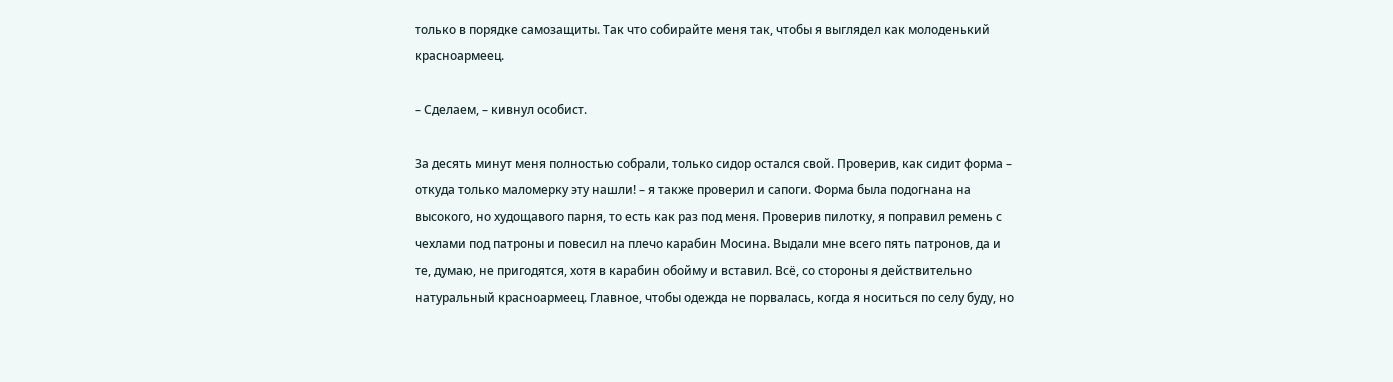только в порядке самозащиты. Так что собирайте меня так, чтобы я выглядел как молоденький красноармеец.

– Сделаем, – кивнул особист.

За десять минут меня полностью собрали, только сидор остался свой. Проверив, как сидит форма – откуда только маломерку эту нашли! – я также проверил и сапоги. Форма была подогнана на высокого, но худощавого парня, то есть как раз под меня. Проверив пилотку, я поправил ремень с чехлами под патроны и повесил на плечо карабин Мосина. Выдали мне всего пять патронов, да и те, думаю, не пригодятся, хотя в карабин обойму и вставил. Всё, со стороны я действительно натуральный красноармеец. Главное, чтобы одежда не порвалась, когда я носиться по селу буду, но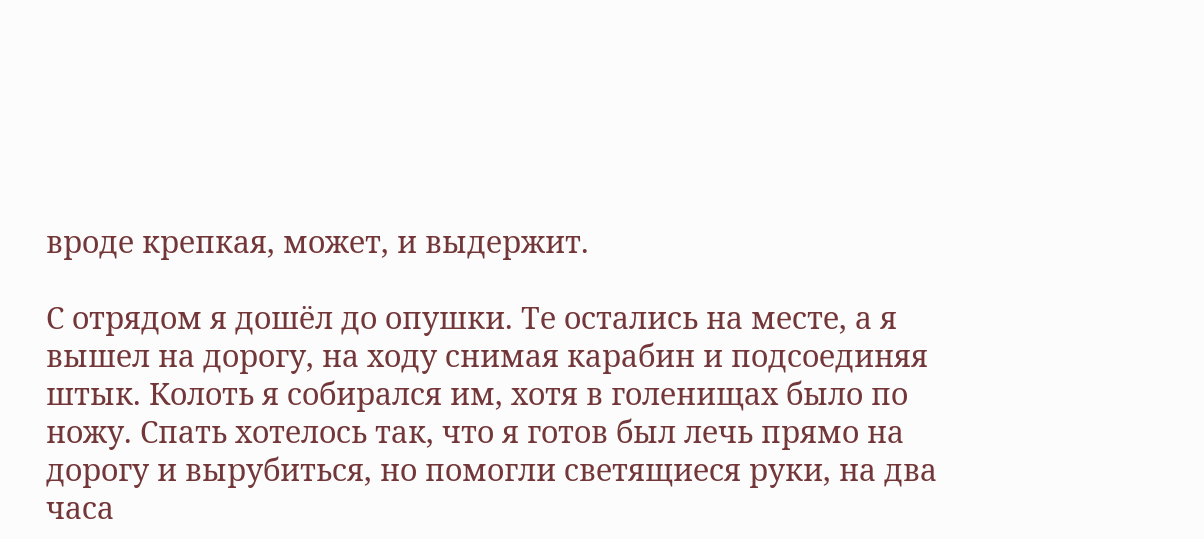вроде крепкая, может, и выдержит.

С отрядом я дошёл до опушки. Те остались на месте, а я вышел на дорогу, на ходу снимая карабин и подсоединяя штык. Колоть я собирался им, хотя в голенищах было по ножу. Спать хотелось так, что я готов был лечь прямо на дорогу и вырубиться, но помогли светящиеся руки, на два часа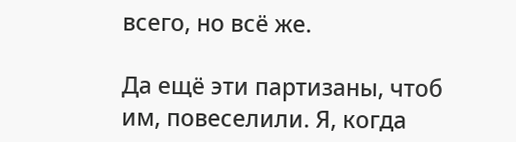всего, но всё же.

Да ещё эти партизаны, чтоб им, повеселили. Я, когда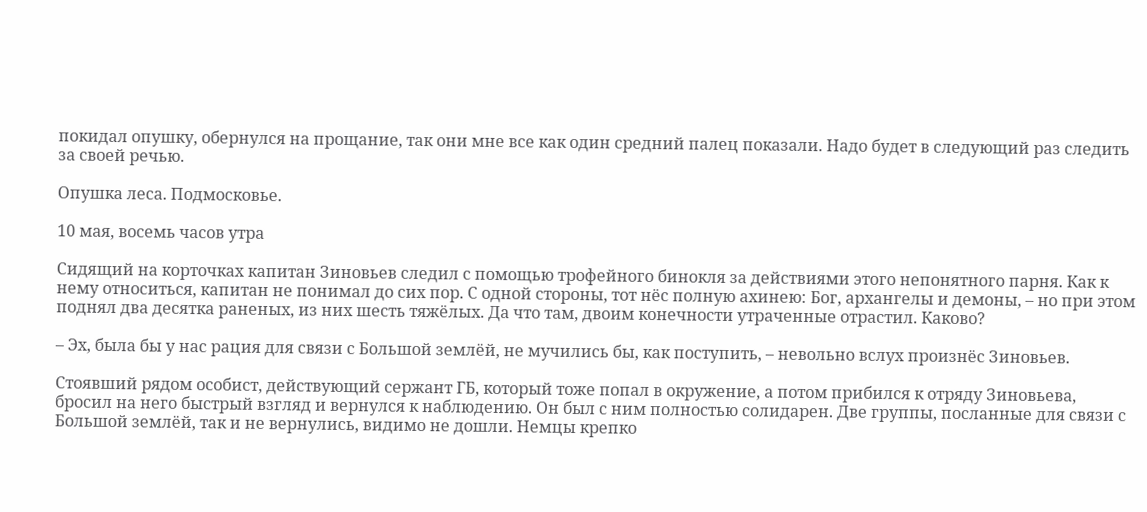покидал опушку, обернулся на прощание, так они мне все как один средний палец показали. Надо будет в следующий раз следить за своей речью.

Опушка леса. Подмосковье.

10 мая, восемь часов утра

Сидящий на корточках капитан Зиновьев следил с помощью трофейного бинокля за действиями этого непонятного парня. Как к нему относиться, капитан не понимал до сих пор. С одной стороны, тот нёс полную ахинею: Бог, архангелы и демоны, – но при этом поднял два десятка раненых, из них шесть тяжёлых. Да что там, двоим конечности утраченные отрастил. Каково?

– Эх, была бы у нас рация для связи с Большой землёй, не мучились бы, как поступить, – невольно вслух произнёс Зиновьев.

Стоявший рядом особист, действующий сержант ГБ, который тоже попал в окружение, а потом прибился к отряду Зиновьева, бросил на него быстрый взгляд и вернулся к наблюдению. Он был с ним полностью солидарен. Две группы, посланные для связи с Большой землёй, так и не вернулись, видимо не дошли. Немцы крепко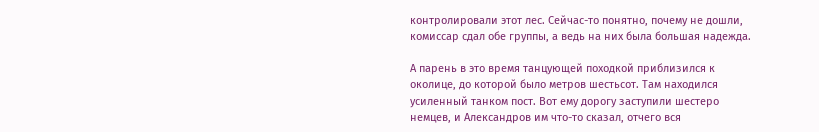контролировали этот лес. Сейчас-то понятно, почему не дошли, комиссар сдал обе группы, а ведь на них была большая надежда.

А парень в это время танцующей походкой приблизился к околице, до которой было метров шестьсот. Там находился усиленный танком пост. Вот ему дорогу заступили шестеро немцев, и Александров им что-то сказал, отчего вся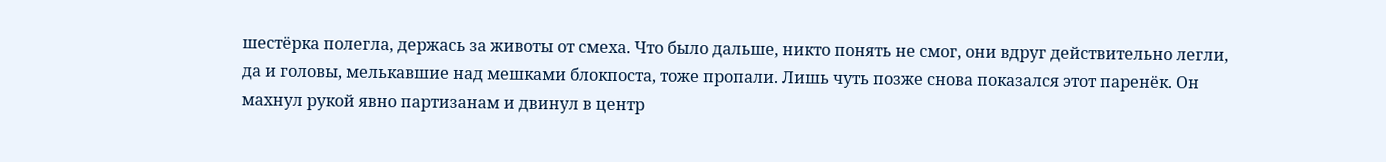шестёрка полегла, держась за животы от смеха. Что было дальше, никто понять не смог, они вдруг действительно легли, да и головы, мелькавшие над мешками блокпоста, тоже пропали. Лишь чуть позже снова показался этот паренёк. Он махнул рукой явно партизанам и двинул в центр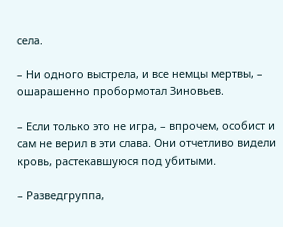села.

– Ни одного выстрела, и все немцы мертвы, – ошарашенно пробормотал Зиновьев.

– Если только это не игра, – впрочем, особист и сам не верил в эти слава. Они отчетливо видели кровь, растекавшуюся под убитыми.

– Разведгруппа,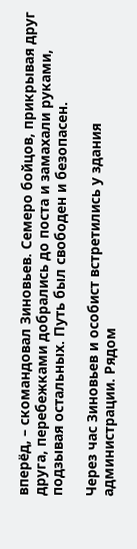вперёд, – скомандовал Зиновьев. Семеро бойцов, прикрывая друг друга, перебежками добрались до поста и замахали руками, подзывая остальных. Путь был свободен и безопасен.

Через час Зиновьев и особист встретились у здания администрации. Рядом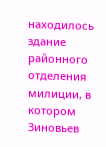находилось здание районного отделения милиции, в котором Зиновьев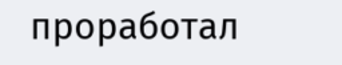проработал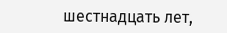шестнадцать лет,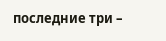последние три –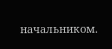начальником.